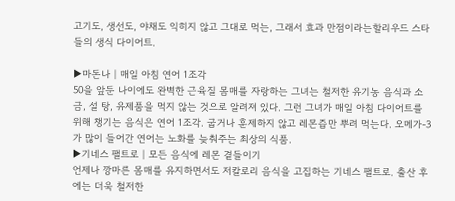고기도, 생선도, 야채도 익히지 않고 그대로 먹는, 그래서 효과 만점이라는할리우드 스타들의 생식 다이어트.

▶마돈나 | 매일 아침 연어 1조각
50을 앞둔 나이에도 완벽한 근육질 몸매를 자랑하는 그녀는 철저한 유기농 음식과 소금, 설 탕, 유제품을 먹지 않는 것으로 알려져 있다. 그런 그녀가 매일 아침 다이어트를 위해 챙기는 음식은 연어 1조각. 굽거나 훈제하지 않고 레몬즙만 뿌려 먹는다. 오메가-3가 많이 들어간 연어는 노화를 늦춰주는 최상의 식품.
▶기네스 팰트로 | 모든 음식에 레몬 곁들이기
언제나 깡마른 몸매를 유지하면서도 저칼로리 음식을 고집하는 기네스 팰트로. 출산 후에는 더욱 철저한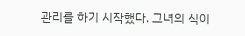관리를 하기 시작했다. 그녀의 식이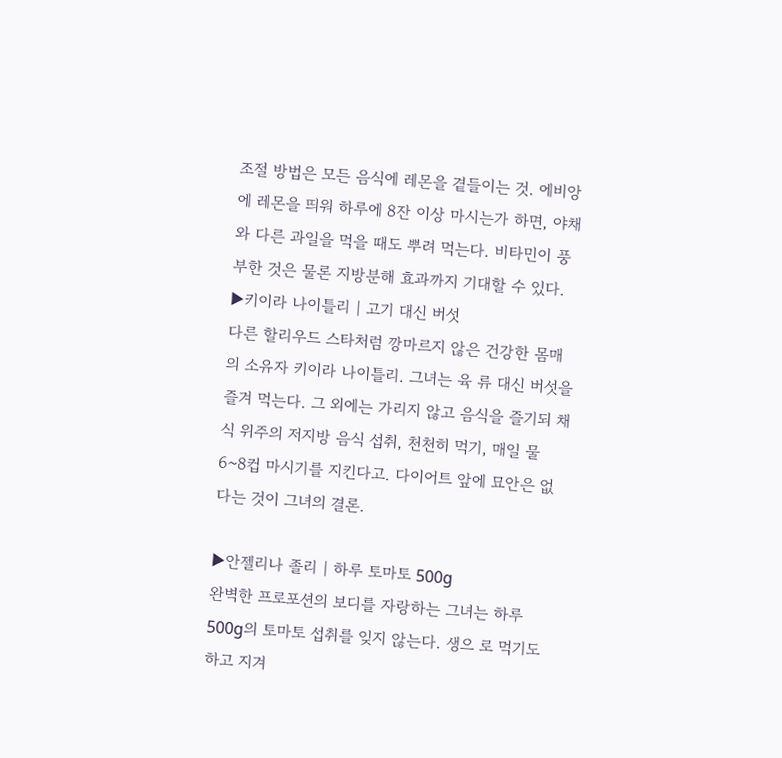조절 방법은 모든 음식에 레몬을 곁들이는 것. 에비앙에 레몬을 띄워 하루에 8잔 이상 마시는가 하면, 야채와 다른 과일을 먹을 때도 뿌려 먹는다. 비타민이 풍부한 것은 물론 지방분해 효과까지 기대할 수 있다.
▶키이라 나이틀리 | 고기 대신 버섯
다른 할리우드 스타처럼 깡마르지 않은 건강한 몸매의 소유자 키이라 나이틀리. 그녀는 육 류 대신 버섯을 즐겨 먹는다. 그 외에는 가리지 않고 음식을 즐기되 채식 위주의 저지방 음식 섭취, 천천히 먹기, 매일 물 6~8컵 마시기를 지킨다고. 다이어트 앞에 묘안은 없다는 것이 그녀의 결론.

▶안젤리나 졸리 | 하루 토마토 500g
완벽한 프로포션의 보디를 자랑하는 그녀는 하루 500g의 토마토 섭취를 잊지 않는다. 생으 로 먹기도 하고 지겨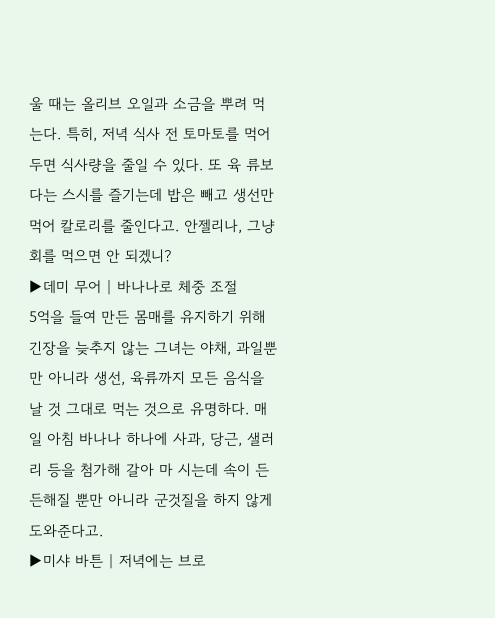울 때는 올리브 오일과 소금을 뿌려 먹는다. 특히, 저녁 식사 전 토마토를 먹어두면 식사량을 줄일 수 있다. 또 육 류보다는 스시를 즐기는데 밥은 빼고 생선만 먹어 칼로리를 줄인다고. 안젤리나, 그냥 회를 먹으면 안 되겠니?
▶데미 무어 | 바나나로 체중 조절
5억을 들여 만든 몸매를 유지하기 위해 긴장을 늦추지 않는 그녀는 야채, 과일뿐만 아니라 생선, 육류까지 모든 음식을 날 것 그대로 먹는 것으로 유명하다. 매일 아침 바나나 하나에 사과, 당근, 샐러리 등을 첨가해 갈아 마 시는데 속이 든든해질 뿐만 아니라 군것질을 하지 않게 도와준다고.
▶미샤 바튼 | 저녁에는 브로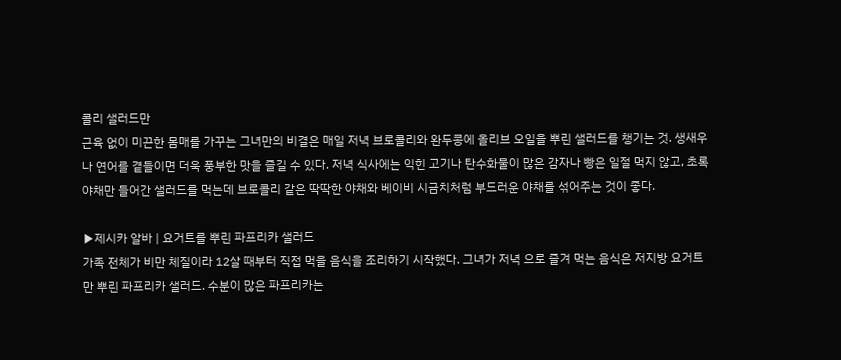콜리 샐러드만
근육 없이 미끈한 몸매를 가꾸는 그녀만의 비결은 매일 저녁 브로콜리와 완두콩에 올리브 오일을 뿌린 샐러드를 챙기는 것. 생새우나 연어를 곁들이면 더욱 풍부한 맛을 즐길 수 있다. 저녁 식사에는 익힌 고기나 탄수화물이 많은 감자나 빵은 일절 먹지 않고, 초록 야채만 들어간 샐러드를 먹는데 브로콜리 같은 딱딱한 야채와 베이비 시금치처럼 부드러운 야채를 섞어주는 것이 좋다.

▶제시카 알바 | 요거트를 뿌린 파프리카 샐러드
가족 전체가 비만 체질이라 12살 때부터 직접 먹을 음식을 조리하기 시작했다. 그녀가 저녁 으로 즐겨 먹는 음식은 저지방 요거트만 뿌린 파프리카 샐러드. 수분이 많은 파프리카는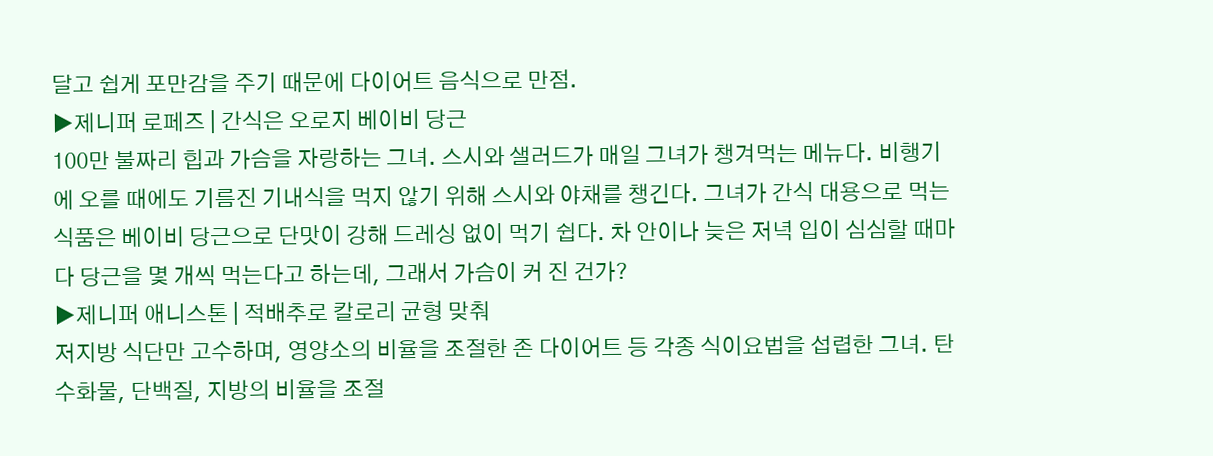달고 쉽게 포만감을 주기 때문에 다이어트 음식으로 만점.
▶제니퍼 로페즈 | 간식은 오로지 베이비 당근
100만 불짜리 힙과 가슴을 자랑하는 그녀. 스시와 샐러드가 매일 그녀가 챙겨먹는 메뉴다. 비행기에 오를 때에도 기름진 기내식을 먹지 않기 위해 스시와 야채를 챙긴다. 그녀가 간식 대용으로 먹는 식품은 베이비 당근으로 단맛이 강해 드레싱 없이 먹기 쉽다. 차 안이나 늦은 저녁 입이 심심할 때마다 당근을 몇 개씩 먹는다고 하는데, 그래서 가슴이 커 진 건가?
▶제니퍼 애니스톤 | 적배추로 칼로리 균형 맞춰
저지방 식단만 고수하며, 영양소의 비율을 조절한 존 다이어트 등 각종 식이요법을 섭렵한 그녀. 탄수화물, 단백질, 지방의 비율을 조절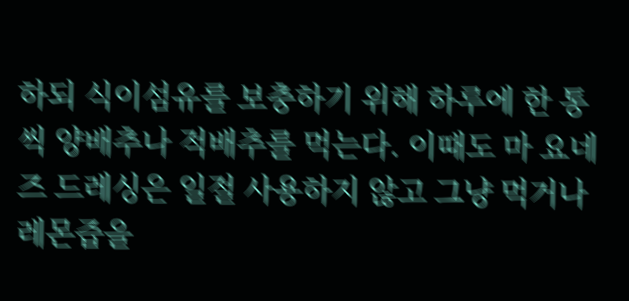하되 식이섬유를 보충하기 위해 하루에 한 통씩 양배추나 적배추를 먹는다. 이때도 마 요네즈 드레싱은 일절 사용하지 않고 그냥 먹거나 레몬즙을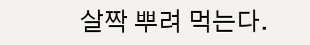살짝 뿌려 먹는다.